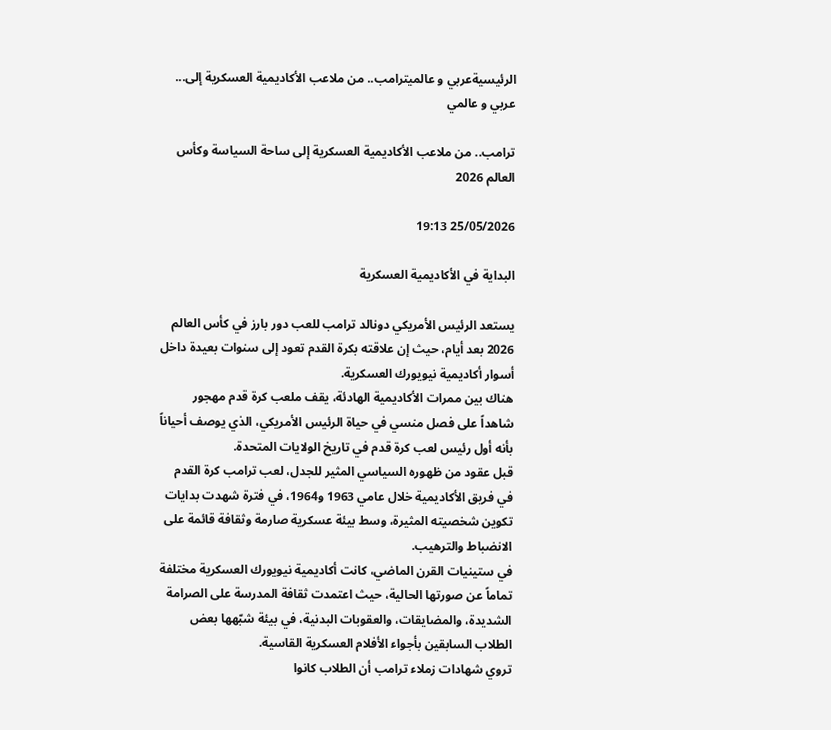الرئيسيةعربي و عالميترامب.. من ملاعب الأكاديمية العسكرية إلى...
عربي و عالمي

ترامب.. من ملاعب الأكاديمية العسكرية إلى ساحة السياسة وكأس العالم 2026

25/05/2026 19:13

البداية في الأكاديمية العسكرية

يستعد الرئيس الأمريكي دونالد ترامب للعب دور بارز في كأس العالم 2026 بعد أيام، حيث إن علاقته بكرة القدم تعود إلى سنوات بعيدة داخل أسوار أكاديمية نيويورك العسكرية.
هناك بين ممرات الأكاديمية الهادئة، يقف ملعب كرة قدم مهجور شاهداً على فصل منسي في حياة الرئيس الأمريكي، الذي يوصف أحياناً بأنه أول رئيس لعب كرة قدم في تاريخ الولايات المتحدة.
قبل عقود من ظهوره السياسي المثير للجدل، لعب ترامب كرة القدم في فريق الأكاديمية خلال عامي 1963 و1964، في فترة شهدت بدايات تكوين شخصيته المثيرة، وسط بيئة عسكرية صارمة وثقافة قائمة على الانضباط والترهيب.
في ستينيات القرن الماضي، كانت أكاديمية نيويورك العسكرية مختلفة تماماً عن صورتها الحالية، حيث اعتمدت ثقافة المدرسة على الصرامة الشديدة، والمضايقات، والعقوبات البدنية، في بيئة شبّهها بعض الطلاب السابقين بأجواء الأفلام العسكرية القاسية.
تروي شهادات زملاء ترامب أن الطلاب كانوا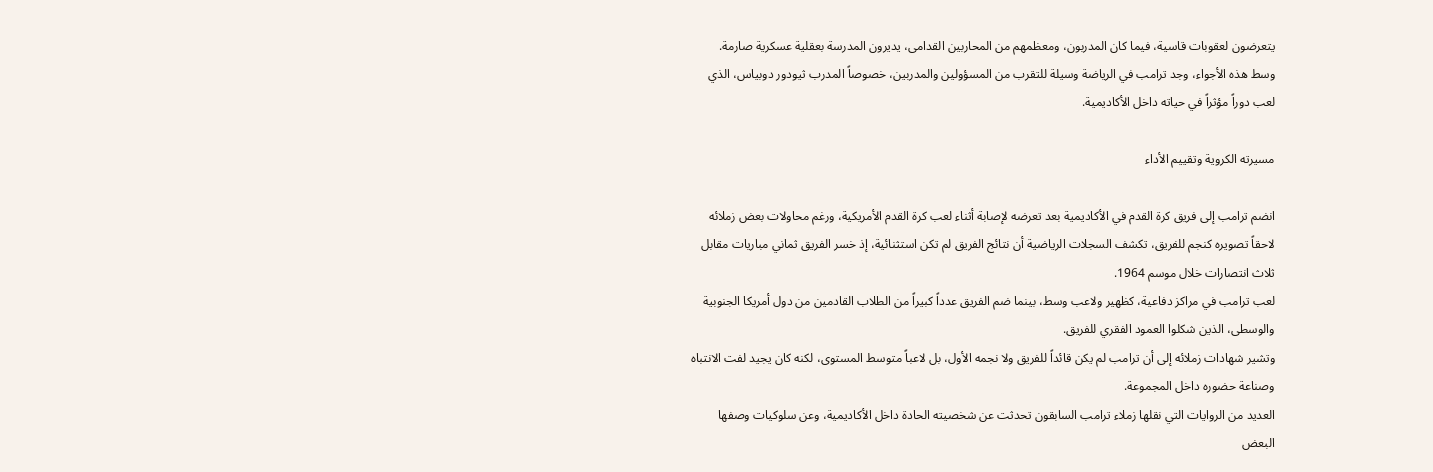يتعرضون لعقوبات قاسية، فيما كان المدربون، ومعظمهم من المحاربين القدامى، يديرون المدرسة بعقلية عسكرية صارمة.
وسط هذه الأجواء، وجد ترامب في الرياضة وسيلة للتقرب من المسؤولين والمدربين، خصوصاً المدرب ثيودور دوبياس، الذي لعب دوراً مؤثراً في حياته داخل الأكاديمية.

مسيرته الكروية وتقييم الأداء

انضم ترامب إلى فريق كرة القدم في الأكاديمية بعد تعرضه لإصابة أثناء لعب كرة القدم الأمريكية، ورغم محاولات بعض زملائه لاحقاً تصويره كنجم للفريق، تكشف السجلات الرياضية أن نتائج الفريق لم تكن استثنائية، إذ خسر الفريق ثماني مباريات مقابل ثلاث انتصارات خلال موسم 1964.
لعب ترامب في مراكز دفاعية، كظهير ولاعب وسط، بينما ضم الفريق عدداً كبيراً من الطلاب القادمين من دول أمريكا الجنوبية والوسطى، الذين شكلوا العمود الفقري للفريق.
وتشير شهادات زملائه إلى أن ترامب لم يكن قائداً للفريق ولا نجمه الأول، بل لاعباً متوسط المستوى، لكنه كان يجيد لفت الانتباه وصناعة حضوره داخل المجموعة.
العديد من الروايات التي نقلها زملاء ترامب السابقون تحدثت عن شخصيته الحادة داخل الأكاديمية، وعن سلوكيات وصفها البعض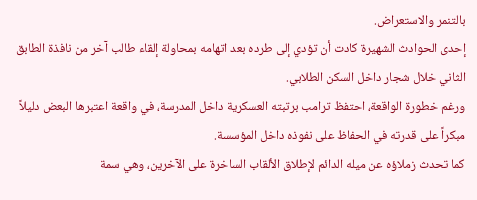بالتنمر والاستعراض.
إحدى الحوادث الشهيرة كادت أن تؤدي إلى طرده بعد اتهامه بمحاولة إلقاء طالب آخر من نافذة الطابق الثاني خلال شجار داخل السكن الطلابي.
ورغم خطورة الواقعة، احتفظ ترامب برتبته العسكرية داخل المدرسة، في واقعة اعتبرها البعض دليلاً مبكراً على قدرته في الحفاظ على نفوذه داخل المؤسسة.
كما تحدث زملاؤه عن ميله الدائم لإطلاق الألقاب الساخرة على الآخرين، وهي سمة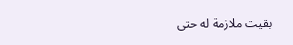بقيت ملازمة له حتى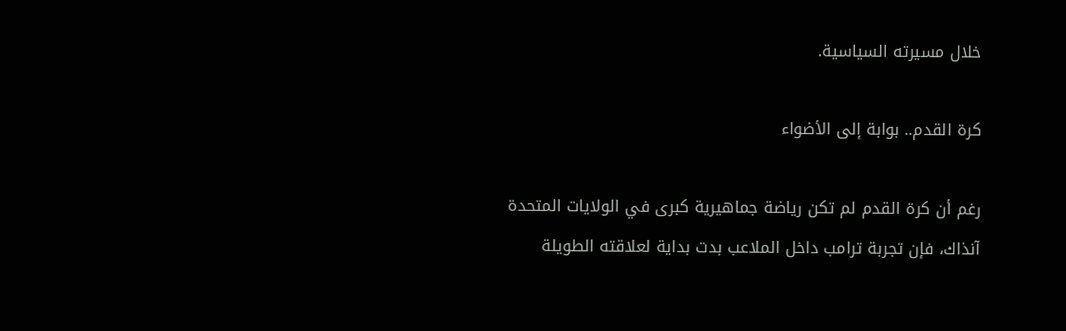خلال مسيرته السياسية.

كرة القدم.. بوابة إلى الأضواء

رغم أن كرة القدم لم تكن رياضة جماهيرية كبرى في الولايات المتحدة آنذاك، فإن تجربة ترامب داخل الملاعب بدت بداية لعلاقته الطويلة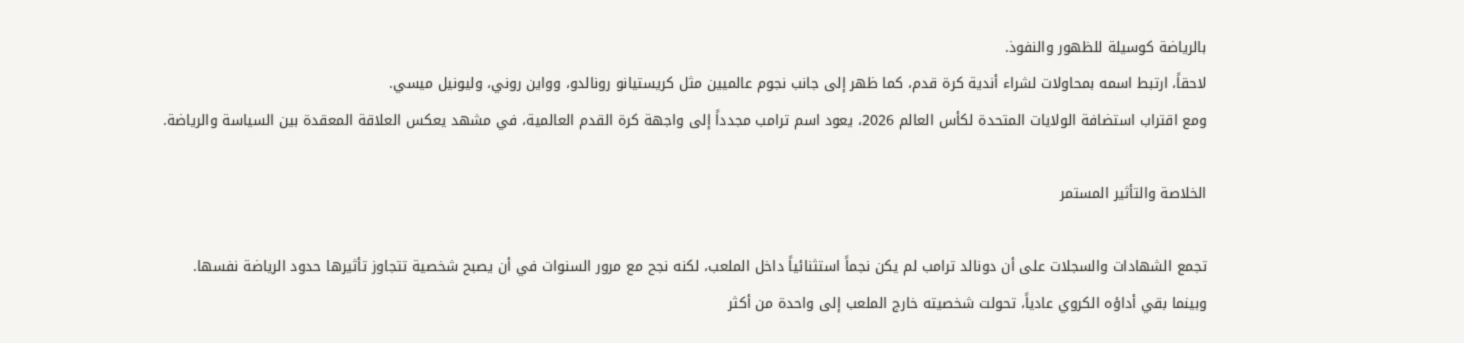بالرياضة كوسيلة للظهور والنفوذ.
لاحقاً، ارتبط اسمه بمحاولات لشراء أندية كرة قدم، كما ظهر إلى جانب نجوم عالميين مثل كريستيانو رونالدو، وواين روني، وليونيل ميسي.
ومع اقتراب استضافة الولايات المتحدة لكأس العالم 2026، يعود اسم ترامب مجدداً إلى واجهة كرة القدم العالمية، في مشهد يعكس العلاقة المعقدة بين السياسة والرياضة.

الخلاصة والتأثير المستمر

تجمع الشهادات والسجلات على أن دونالد ترامب لم يكن نجماً استثنائياً داخل الملعب، لكنه نجح مع مرور السنوات في أن يصبح شخصية تتجاوز تأثيرها حدود الرياضة نفسها.
وبينما بقي أداؤه الكروي عادياً، تحولت شخصيته خارج الملعب إلى واحدة من أكثر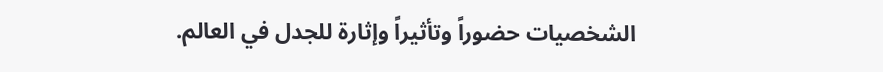الشخصيات حضوراً وتأثيراً وإثارة للجدل في العالم.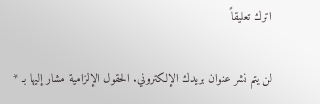اترك تعليقاً

لن يتم نشر عنوان بريدك الإلكتروني. الحقول الإلزامية مشار إليها بـ *